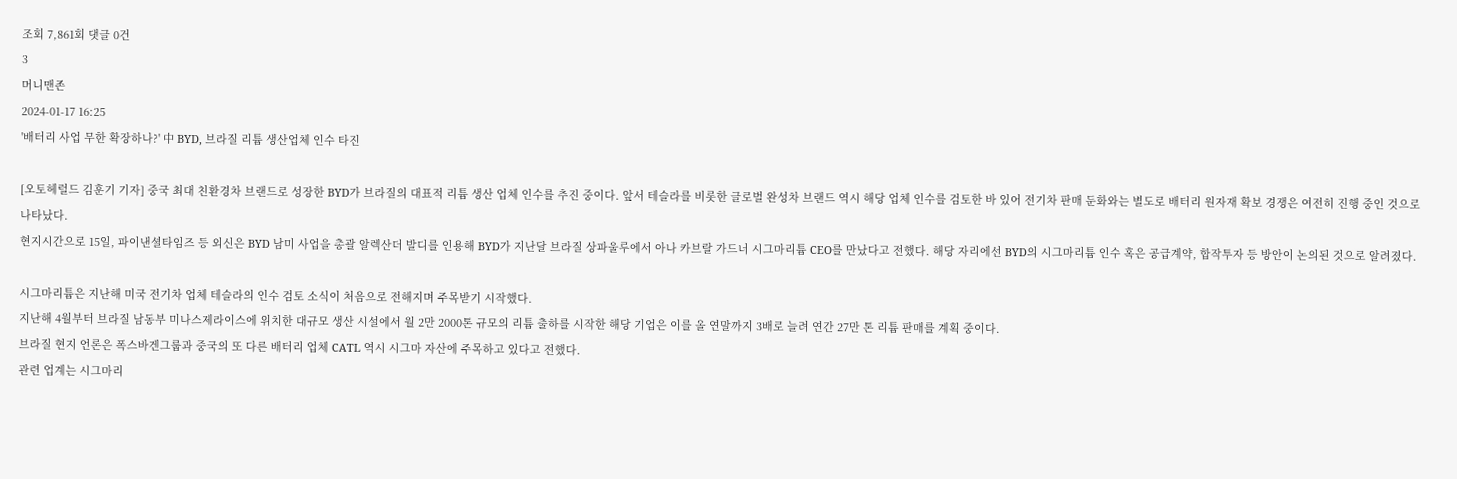조회 7,861회 댓글 0건
3
머니맨존
2024-01-17 16:25
'배터리 사업 무한 확장하나?' 中 BYD, 브라질 리튬 생산업체 인수 타진

[오토헤럴드 김훈기 기자] 중국 최대 친환경차 브랜드로 성장한 BYD가 브라질의 대표적 리튬 생산 업체 인수를 추진 중이다. 앞서 테슬라를 비롯한 글로벌 완성차 브랜드 역시 해당 업체 인수를 검토한 바 있어 전기차 판매 둔화와는 별도로 배터리 원자재 확보 경쟁은 여전히 진행 중인 것으로 나타났다.
현지시간으로 15일, 파이낸셜타임즈 등 외신은 BYD 남미 사업을 총괄 알렉산더 발디를 인용해 BYD가 지난달 브라질 상파울루에서 아나 카브랄 가드너 시그마리튬 CEO를 만났다고 전했다. 해당 자리에선 BYD의 시그마리튬 인수 혹은 공급계약, 합작투자 등 방안이 논의된 것으로 알려졌다.

시그마리튬은 지난해 미국 전기차 업체 테슬라의 인수 검토 소식이 처음으로 전해지며 주목받기 시작했다.
지난해 4월부터 브라질 남동부 미나스제라이스에 위치한 대규모 생산 시설에서 월 2만 2000톤 규모의 리튬 출하를 시작한 해당 기업은 이를 올 연말까지 3배로 늘려 연간 27만 톤 리튬 판매를 계획 중이다.
브라질 현지 언론은 폭스바겐그룹과 중국의 또 다른 배터리 업체 CATL 역시 시그마 자산에 주목하고 있다고 전했다.
관련 업계는 시그마리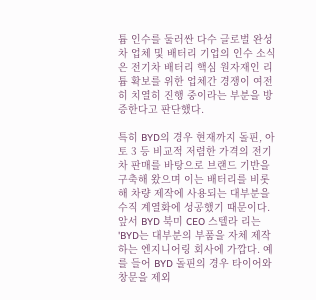튬 인수를 둘러싼 다수 글로벌 완성차 업체 및 배터리 기업의 인수 소식은 전기차 배터리 핵심 원자재인 리튬 확보를 위한 업체간 경쟁이 여전히 치열히 진행 중이라는 부분을 방증한다고 판단했다.

특히 BYD의 경우 현재까지 돌핀, 아토 3 등 비교적 저렴한 가격의 전기차 판매를 바탕으로 브랜드 기반을 구축해 왔으며 이는 배터리를 비롯해 차량 제작에 사용되는 대부분을 수직 계열화에 성공했기 때문이다.
앞서 BYD 북미 CEO 스텔라 리는 'BYD는 대부분의 부품을 자체 제작하는 엔지니어링 회사에 가깝다. 예를 들어 BYD 돌핀의 경우 타이어와 창문을 제외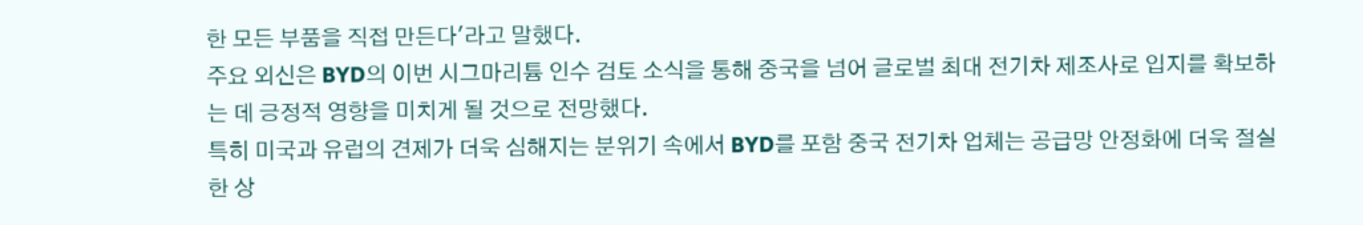한 모든 부품을 직접 만든다'라고 말했다.
주요 외신은 BYD의 이번 시그마리튬 인수 검토 소식을 통해 중국을 넘어 글로벌 최대 전기차 제조사로 입지를 확보하는 데 긍정적 영향을 미치게 될 것으로 전망했다.
특히 미국과 유럽의 견제가 더욱 심해지는 분위기 속에서 BYD를 포함 중국 전기차 업체는 공급망 안정화에 더욱 절실한 상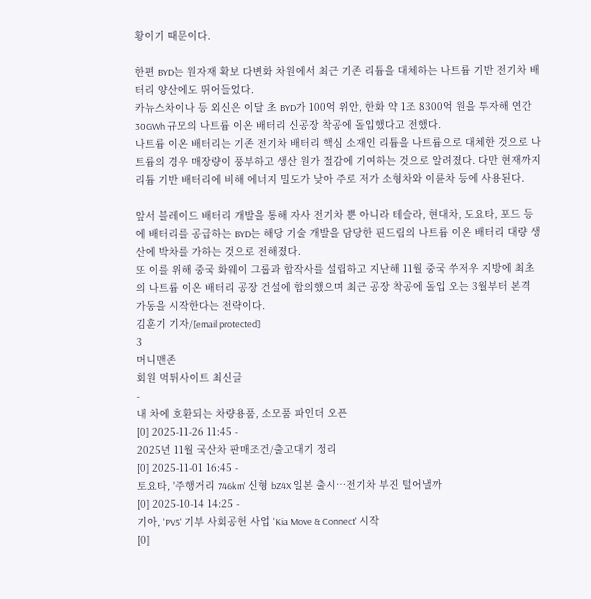황이기 때문이다.

한편 BYD는 원자재 확보 다변화 차원에서 최근 기존 리튬을 대체하는 나트륨 기반 전기차 배터리 양산에도 뛰어들었다.
카뉴스차이나 등 외신은 이달 초 BYD가 100억 위안, 한화 약 1조 8300억 원을 투자해 연간 30GWh 규모의 나트륨 이온 배터리 신공장 착공에 돌입했다고 전했다.
나트륨 이온 배터리는 기존 전기차 배터리 핵심 소재인 리튬을 나트륨으로 대체한 것으로 나트륨의 경우 매장량이 풍부하고 생산 원가 절감에 기여하는 것으로 알려졌다. 다만 현재까지 리튬 기반 배터리에 비해 에너지 밀도가 낮아 주로 저가 소형차와 이륜차 등에 사용된다.

앞서 블레이드 배터리 개발을 통해 자사 전기차 뿐 아니라 테슬라, 현대차, 도요타, 포드 등에 배터리를 공급하는 BYD는 해당 기술 개발을 담당한 핀드림의 나트륨 이온 배터리 대량 생산에 박차를 가하는 것으로 전해졌다.
또 이를 위해 중국 화웨이 그룹과 합작사를 설립하고 지난해 11월 중국 쑤저우 지방에 최초의 나트륨 이온 배터리 공장 건설에 합의했으며 최근 공장 착공에 돌입 오는 3월부터 본격 가동을 시작한다는 전략이다.
김훈기 기자/[email protected]
3
머니맨존
회원 먹튀사이트 최신글
-
내 차에 호환되는 차량용품, 소모품 파인더 오픈
[0] 2025-11-26 11:45 -
2025년 11월 국산차 판매조건/출고대기 정리
[0] 2025-11-01 16:45 -
토요타, '주행거리 746km' 신형 bZ4X 일본 출시…전기차 부진 털어낼까
[0] 2025-10-14 14:25 -
기아, 'PV5' 기부 사회공헌 사업 'Kia Move & Connect' 시작
[0]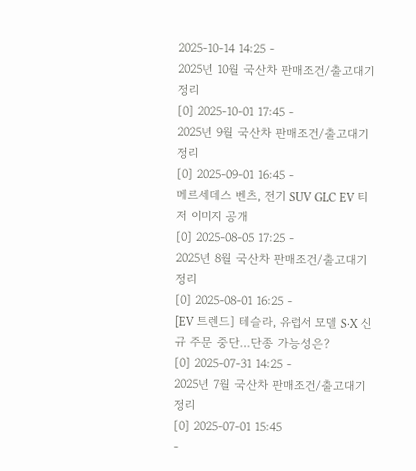2025-10-14 14:25 -
2025년 10월 국산차 판매조건/출고대기 정리
[0] 2025-10-01 17:45 -
2025년 9월 국산차 판매조건/출고대기 정리
[0] 2025-09-01 16:45 -
메르세데스 벤츠, 전기 SUV GLC EV 티저 이미지 공개
[0] 2025-08-05 17:25 -
2025년 8월 국산차 판매조건/출고대기 정리
[0] 2025-08-01 16:25 -
[EV 트렌드] 테슬라, 유럽서 모델 S·X 신규 주문 중단…단종 가능성은?
[0] 2025-07-31 14:25 -
2025년 7월 국산차 판매조건/출고대기 정리
[0] 2025-07-01 15:45
-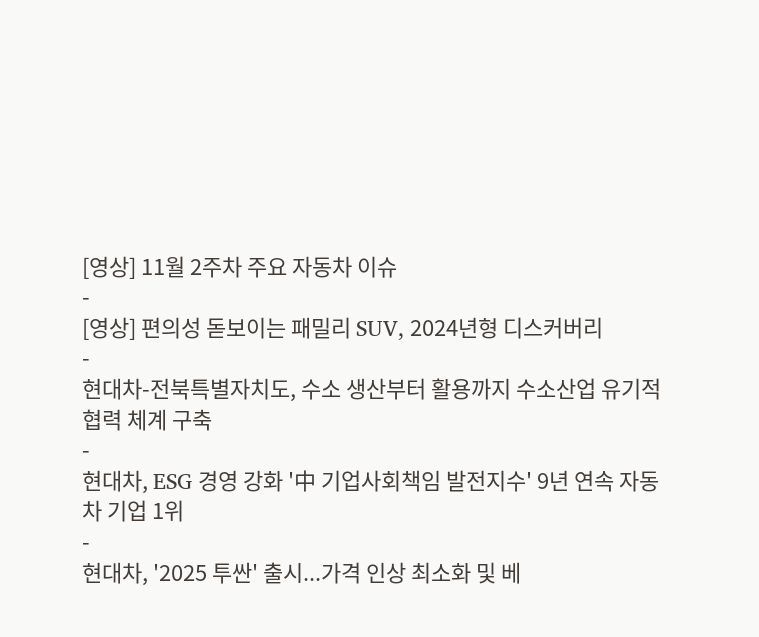[영상] 11월 2주차 주요 자동차 이슈
-
[영상] 편의성 돋보이는 패밀리 SUV, 2024년형 디스커버리
-
현대차-전북특별자치도, 수소 생산부터 활용까지 수소산업 유기적 협력 체계 구축
-
현대차, ESG 경영 강화 '中 기업사회책임 발전지수' 9년 연속 자동차 기업 1위
-
현대차, '2025 투싼' 출시...가격 인상 최소화 및 베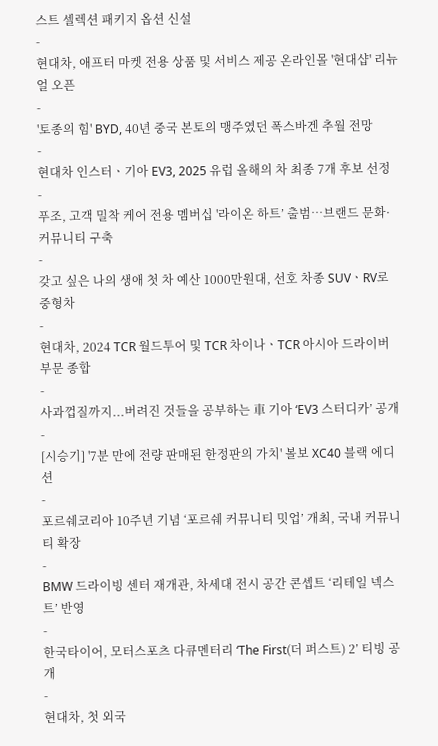스트 셀렉션 패키지 옵션 신설
-
현대차, 애프터 마켓 전용 상품 및 서비스 제공 온라인몰 '현대샵' 리뉴얼 오픈
-
'토종의 힘' BYD, 40년 중국 본토의 맹주였던 폭스바겐 추월 전망
-
현대차 인스터ㆍ기아 EV3, 2025 유럽 올해의 차 최종 7개 후보 선정
-
푸조, 고객 밀착 케어 전용 멤버십 '라이온 하트’ 출범…브랜드 문화·커뮤니티 구축
-
갖고 싶은 나의 생애 첫 차 예산 1000만원대, 선호 차종 SUVㆍRV로 중형차
-
현대차, 2024 TCR 월드투어 및 TCR 차이나ㆍTCR 아시아 드라이버 부문 종합
-
사과껍질까지...버려진 것들을 공부하는 車 기아 ‘EV3 스터디카’ 공개
-
[시승기] '7분 만에 전량 판매된 한정판의 가치' 볼보 XC40 블랙 에디션
-
포르쉐코리아 10주년 기념 ‘포르쉐 커뮤니티 밋업’ 개최, 국내 커뮤니티 확장
-
BMW 드라이빙 센터 재개관, 차세대 전시 공간 콘셉트 ‘리테일 넥스트’ 반영
-
한국타이어, 모터스포츠 다큐멘터리 ‘The First(더 퍼스트) 2’ 티빙 공개
-
현대차, 첫 외국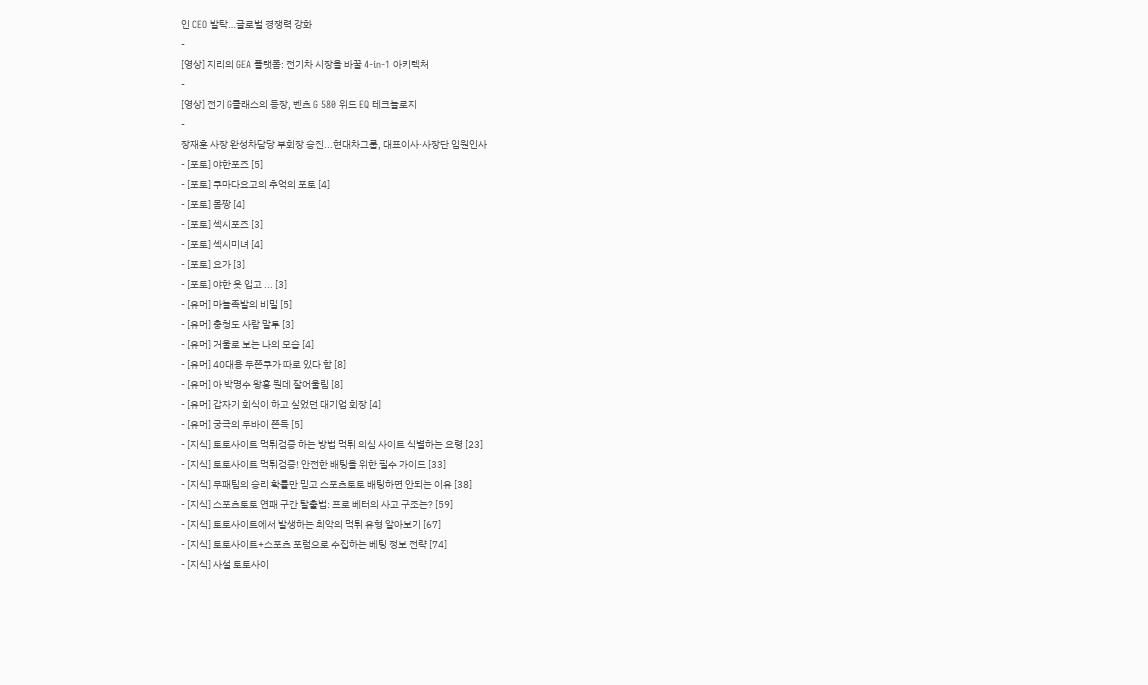인 CEO 발탁…글로벌 경쟁력 강화
-
[영상] 지리의 GEA 플랫폼: 전기차 시장을 바꿀 4-in-1 아키텍처
-
[영상] 전기 G클래스의 등장, 벤츠 G 580 위드 EQ 테크놀로지
-
장재훈 사장 완성차담당 부회장 승진...현대차그룹, 대표이사·사장단 임원인사
- [포토] 야한포즈 [5]
- [포토] 쿠마다요고의 추억의 포토 [4]
- [포토] 몸짱 [4]
- [포토] 섹시포즈 [3]
- [포토] 섹시미녀 [4]
- [포토] 요가 [3]
- [포토] 야한 옷 입고 ... [3]
- [유머] 마늘족발의 비밀 [5]
- [유머] 충청도 사람 말투 [3]
- [유머] 거울로 보는 나의 모습 [4]
- [유머] 40대용 두쫀쿠가 따로 있다 함 [8]
- [유머] 아 박명수 왕홍 뭔데 잘어울림 [8]
- [유머] 갑자기 회식이 하고 싶었던 대기업 회장 [4]
- [유머] 궁극의 두바이 쫀득 [5]
- [지식] 토토사이트 먹튀검증 하는 방법 먹튀 의심 사이트 식별하는 요령 [23]
- [지식] 토토사이트 먹튀검증! 안전한 배팅을 위한 필수 가이드 [33]
- [지식] 무패팀의 승리 확률만 믿고 스포츠토토 배팅하면 안되는 이유 [38]
- [지식] 스포츠토토 연패 구간 탈출법: 프로 베터의 사고 구조는? [59]
- [지식] 토토사이트에서 발생하는 최악의 먹튀 유형 알아보기 [67]
- [지식] 토토사이트+스포츠 포럼으로 수집하는 베팅 정보 전략 [74]
- [지식] 사설 토토사이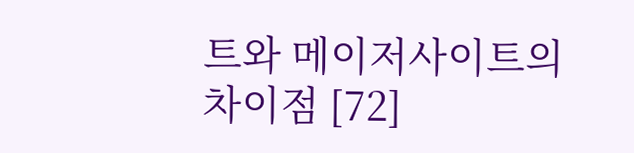트와 메이저사이트의 차이점 [72]